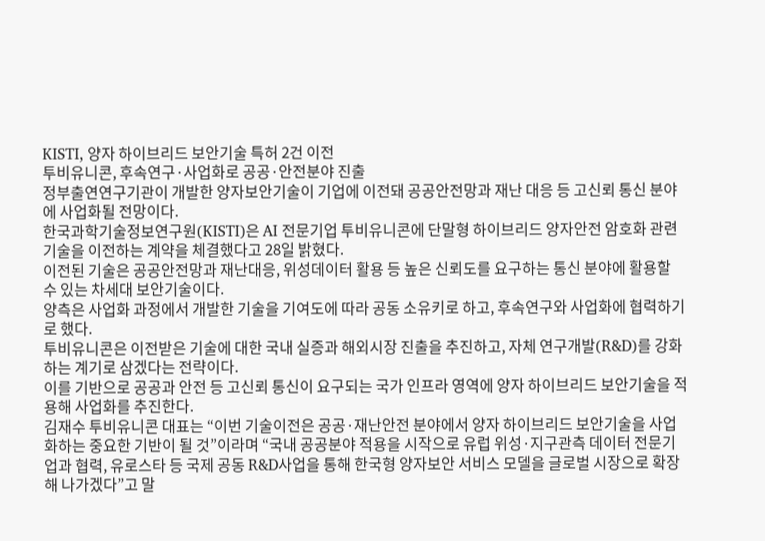KISTI, 양자 하이브리드 보안기술 특허 2건 이전
투비유니콘, 후속연구·사업화로 공공·안전분야 진출
정부출연연구기관이 개발한 양자보안기술이 기업에 이전돼 공공안전망과 재난 대응 등 고신뢰 통신 분야에 사업화될 전망이다.
한국과학기술정보연구원(KISTI)은 AI 전문기업 투비유니콘에 단말형 하이브리드 양자안전 암호화 관련 기술을 이전하는 계약을 체결했다고 28일 밝혔다.
이전된 기술은 공공안전망과 재난대응, 위성데이터 활용 등 높은 신뢰도를 요구하는 통신 분야에 활용할 수 있는 차세대 보안기술이다.
양측은 사업화 과정에서 개발한 기술을 기여도에 따라 공동 소유키로 하고, 후속연구와 사업화에 협력하기로 했다.
투비유니콘은 이전받은 기술에 대한 국내 실증과 해외시장 진출을 추진하고, 자체 연구개발(R&D)를 강화하는 계기로 삼겠다는 전략이다.
이를 기반으로 공공과 안전 등 고신뢰 통신이 요구되는 국가 인프라 영역에 양자 하이브리드 보안기술을 적용해 사업화를 추진한다.
김재수 투비유니콘 대표는 “이번 기술이전은 공공·재난안전 분야에서 양자 하이브리드 보안기술을 사업화하는 중요한 기반이 될 것”이라며 “국내 공공분야 적용을 시작으로 유럽 위성·지구관측 데이터 전문기업과 협력, 유로스타 등 국제 공동 R&D사업을 통해 한국형 양자보안 서비스 모델을 글로벌 시장으로 확장해 나가겠다”고 말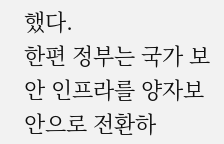했다.
한편 정부는 국가 보안 인프라를 양자보안으로 전환하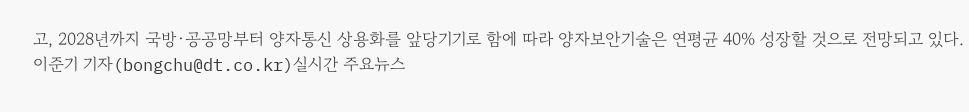고, 2028년까지 국방·공공망부터 양자통신 상용화를 앞당기기로 함에 따라 양자보안기술은 연평균 40% 성장할 것으로 전망되고 있다.
이준기 기자(bongchu@dt.co.kr)실시간 주요뉴스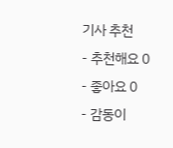기사 추천
- 추천해요 0
- 좋아요 0
- 감동이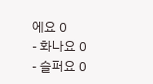에요 0
- 화나요 0
- 슬퍼요 0